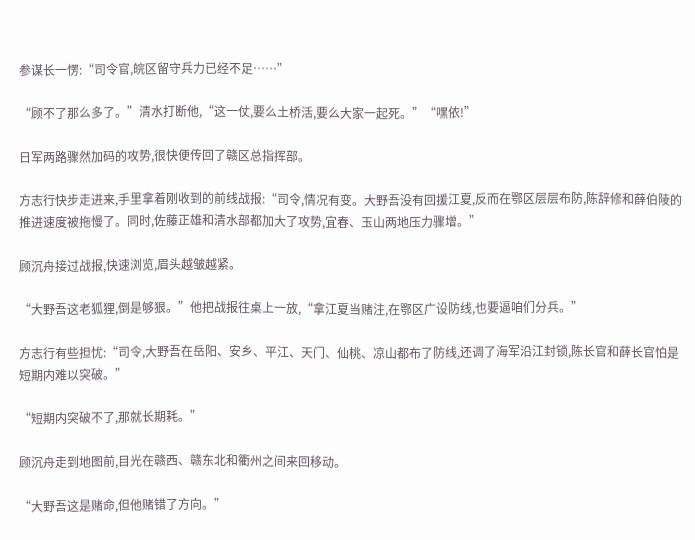参谋长一愣:“司令官,皖区留守兵力已经不足……”

“顾不了那么多了。”清水打断他,“这一仗,要么土桥活,要么大家一起死。”“嘿依!”

日军两路骤然加码的攻势,很快便传回了赣区总指挥部。

方志行快步走进来,手里拿着刚收到的前线战报:“司令,情况有变。大野吾没有回援江夏,反而在鄂区层层布防,陈辞修和薛伯陵的推进速度被拖慢了。同时,佐藤正雄和清水部都加大了攻势,宜春、玉山两地压力骤增。”

顾沉舟接过战报,快速浏览,眉头越皱越紧。

“大野吾这老狐狸,倒是够狠。”他把战报往桌上一放,“拿江夏当赌注,在鄂区广设防线,也要逼咱们分兵。”

方志行有些担忧:“司令,大野吾在岳阳、安乡、平江、天门、仙桃、凉山都布了防线,还调了海军沿江封锁,陈长官和薛长官怕是短期内难以突破。”

“短期内突破不了,那就长期耗。”

顾沉舟走到地图前,目光在赣西、赣东北和衢州之间来回移动。

“大野吾这是赌命,但他赌错了方向。”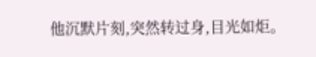他沉默片刻,突然转过身,目光如炬。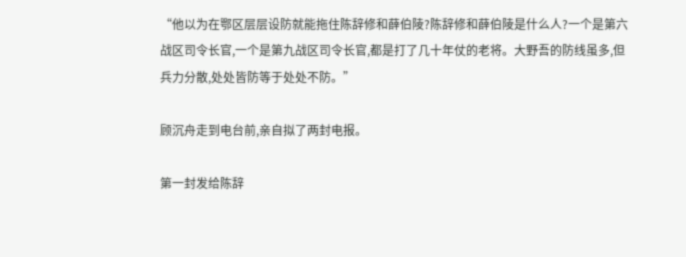“他以为在鄂区层层设防就能拖住陈辞修和薛伯陵?陈辞修和薛伯陵是什么人?一个是第六战区司令长官,一个是第九战区司令长官,都是打了几十年仗的老将。大野吾的防线虽多,但兵力分散,处处皆防等于处处不防。”

顾沉舟走到电台前,亲自拟了两封电报。

第一封发给陈辞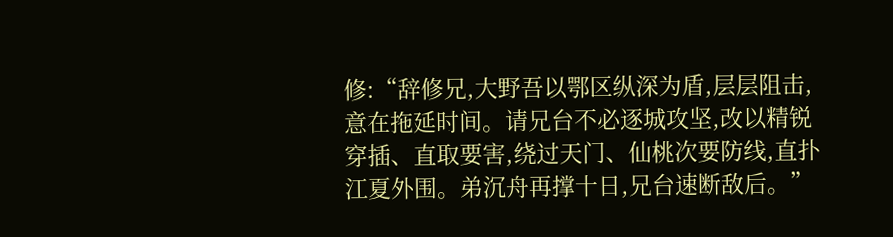修:“辞修兄,大野吾以鄂区纵深为盾,层层阻击,意在拖延时间。请兄台不必逐城攻坚,改以精锐穿插、直取要害,绕过天门、仙桃次要防线,直扑江夏外围。弟沉舟再撑十日,兄台速断敌后。”